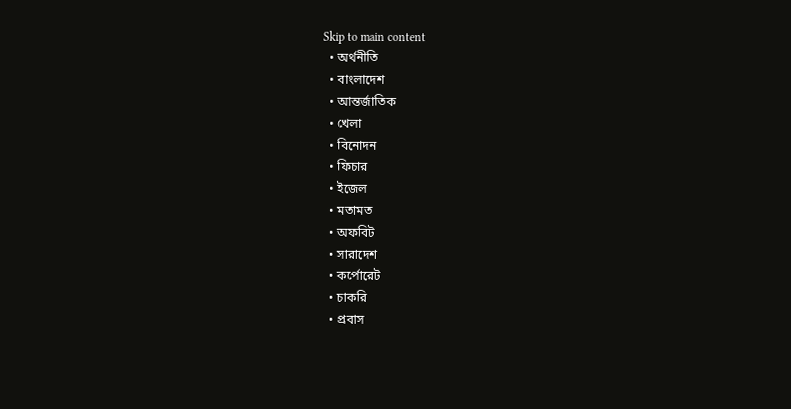Skip to main content
  • অর্থনীতি
  • বাংলাদেশ
  • আন্তর্জাতিক
  • খেলা
  • বিনোদন
  • ফিচার
  • ইজেল
  • মতামত
  • অফবিট
  • সারাদেশ
  • কর্পোরেট
  • চাকরি
  • প্রবাস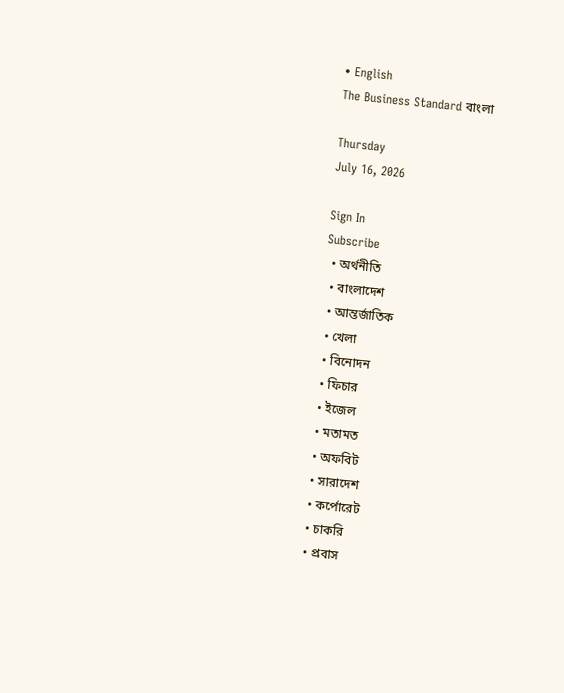• English
The Business Standard বাংলা

Thursday
July 16, 2026

Sign In
Subscribe
  • অর্থনীতি
  • বাংলাদেশ
  • আন্তর্জাতিক
  • খেলা
  • বিনোদন
  • ফিচার
  • ইজেল
  • মতামত
  • অফবিট
  • সারাদেশ
  • কর্পোরেট
  • চাকরি
  • প্রবাস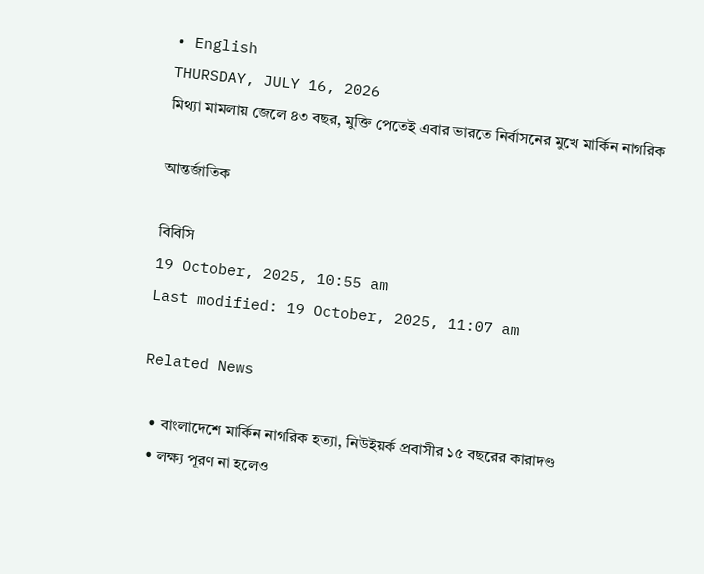• English
THURSDAY, JULY 16, 2026
মিথ্যা মামলায় জেলে ৪৩ বছর, মুক্তি পেতেই এবার ভারতে নির্বাসনের মুখে মার্কিন নাগরিক

আন্তর্জাতিক

বিবিসি
19 October, 2025, 10:55 am
Last modified: 19 October, 2025, 11:07 am

Related News

  • বাংলাদেশে মার্কিন নাগরিক হত্যা, নিউইয়র্ক প্রবাসীর ১৫ বছরের কারাদণ্ড
  • লক্ষ্য পূরণ না হলেও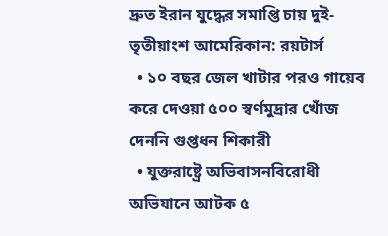দ্রুত ইরান যুদ্ধের সমাপ্তি চায় দুই-তৃতীয়াংশ আমেরিকান: রয়টার্স
  • ১০ বছর জেল খাটার পরও গায়েব করে দেওয়া ৫০০ স্বর্ণমুদ্রার খোঁজ দেননি গুপ্তধন শিকারী
  • যুক্তরাষ্ট্রে অভিবাসনবিরোধী অভিযানে আটক ৫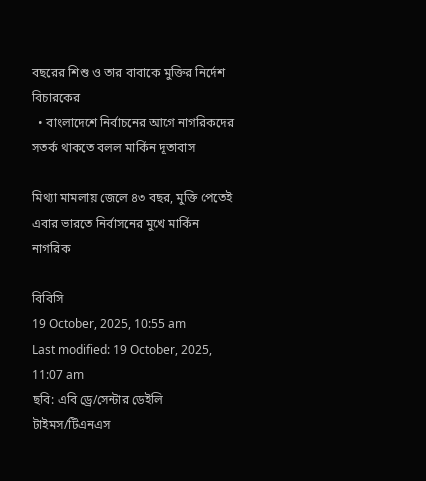বছরের শিশু ও তার বাবাকে মুক্তির নির্দেশ বিচারকের
  • বাংলাদেশে নির্বাচনের আগে নাগরিকদের সতর্ক থাকতে বলল মার্কিন দূতাবাস

মিথ্যা মামলায় জেলে ৪৩ বছর, মুক্তি পেতেই এবার ভারতে নির্বাসনের মুখে মার্কিন নাগরিক

বিবিসি
19 October, 2025, 10:55 am
Last modified: 19 October, 2025, 11:07 am
ছবি: এবি ড্রে/সেন্টার ডেইলি টাইমস/টিএনএস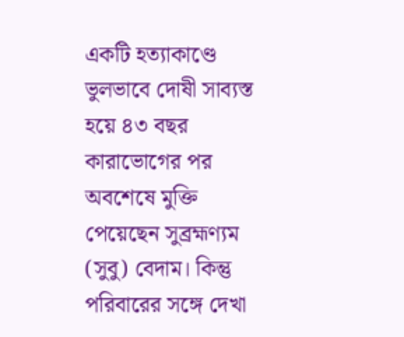একটি হত্যাকাণ্ডে ভুলভাবে দোষী সাব্যস্ত হয়ে ৪৩ বছর কারাভোগের পর অবশেষে মুক্তি পেয়েছেন সুব্রহ্মণ্যম (সুবু) বেদাম। কিন্তু পরিবারের সঙ্গে দেখা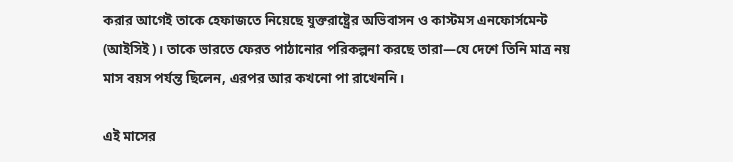করার আগেই তাকে হেফাজতে নিয়েছে যুক্তরাষ্ট্রের অভিবাসন ও কাস্টমস এনফোর্সমেন্ট (আইসিই)। তাকে ভারতে ফেরত পাঠানোর পরিকল্পনা করছে তারা—যে দেশে তিনি মাত্র নয় মাস বয়স পর্যন্ত ছিলেন, এরপর আর কখনো পা রাখেননি।

এই মাসের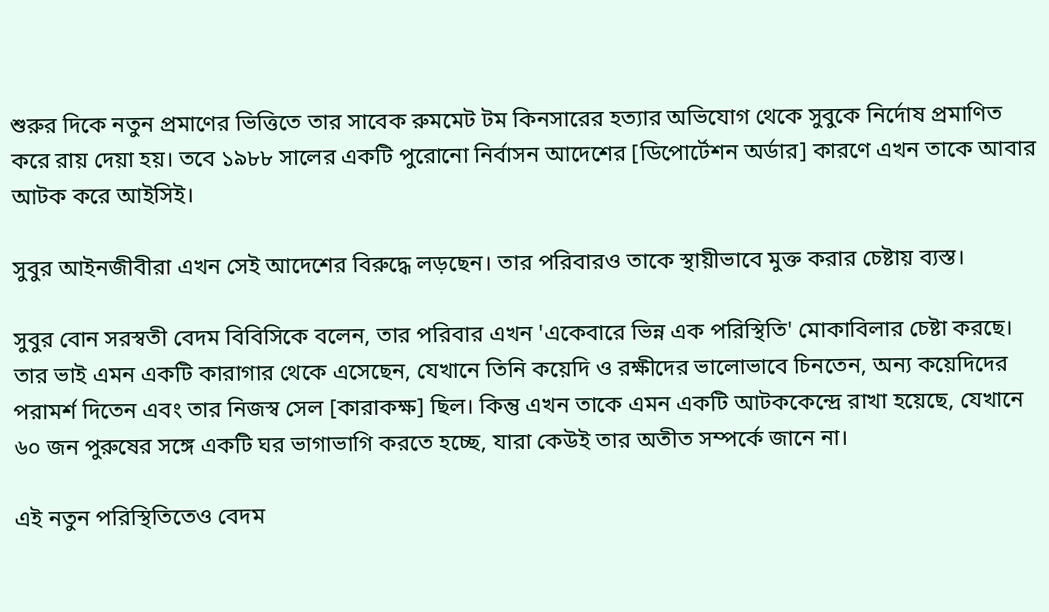শুরুর দিকে নতুন প্রমাণের ভিত্তিতে তার সাবেক রুমমেট টম কিনসারের হত্যার অভিযোগ থেকে সুবুকে নির্দোষ প্রমাণিত করে রায় দেয়া হয়। তবে ১৯৮৮ সালের একটি পুরোনো নির্বাসন আদেশের [ডিপোর্টেশন অর্ডার] কারণে এখন তাকে আবার আটক করে আইসিই।

সুবুর আইনজীবীরা এখন সেই আদেশের বিরুদ্ধে লড়ছেন। তার পরিবারও তাকে স্থায়ীভাবে মুক্ত করার চেষ্টায় ব্যস্ত।

সুবুর বোন সরস্বতী বেদম বিবিসিকে বলেন, তার পরিবার এখন 'একেবারে ভিন্ন এক পরিস্থিতি' মোকাবিলার চেষ্টা করছে। তার ভাই এমন একটি কারাগার থেকে এসেছেন, যেখানে তিনি কয়েদি ও রক্ষীদের ভালোভাবে চিনতেন, অন্য কয়েদিদের পরামর্শ দিতেন এবং তার নিজস্ব সেল [কারাকক্ষ] ছিল। কিন্তু এখন তাকে এমন একটি আটককেন্দ্রে রাখা হয়েছে, যেখানে ৬০ জন পুরুষের সঙ্গে একটি ঘর ভাগাভাগি করতে হচ্ছে, যারা কেউই তার অতীত সম্পর্কে জানে না।

এই নতুন পরিস্থিতিতেও বেদম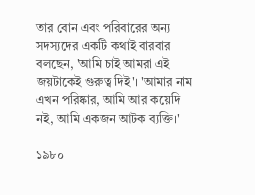তার বোন এবং পরিবারের অন্য সদস্যদের একটি কথাই বারবার বলছেন, 'আমি চাই আমরা এই জয়টাকেই গুরুত্ব দিই'। 'আমার নাম এখন পরিষ্কার, আমি আর কয়েদি নই, আমি একজন আটক ব্যক্তি।'

১৯৮০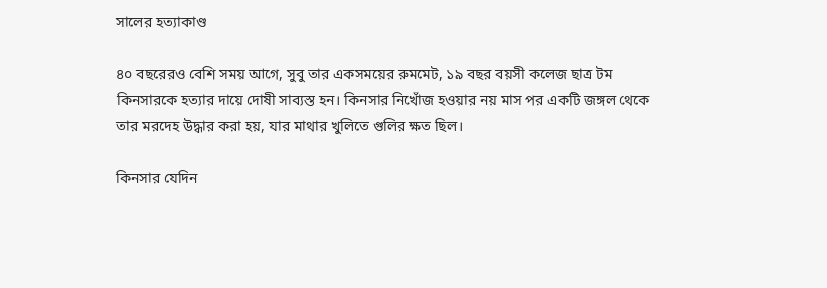সালের হত্যাকাণ্ড

৪০ বছরেরও বেশি সময় আগে, সুবু তার একসময়ের রুমমেট, ১৯ বছর বয়সী কলেজ ছাত্র টম কিনসারকে হত্যার দায়ে দোষী সাব্যস্ত হন। কিনসার নিখোঁজ হওয়ার নয় মাস পর একটি জঙ্গল থেকে তার মরদেহ উদ্ধার করা হয়, যার মাথার খুলিতে গুলির ক্ষত ছিল।

কিনসার যেদিন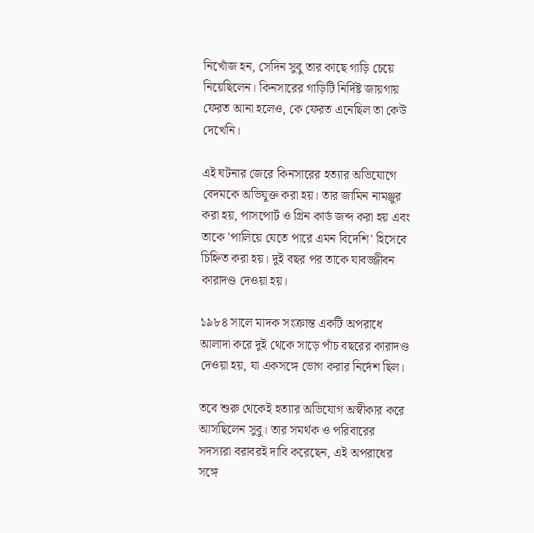নিখোঁজ হন, সেদিন সুবু তার কাছে গাড়ি চেয়ে নিয়েছিলেন। কিনসারের গাড়িটি নির্দিষ্ট জায়গায় ফেরত আনা হলেও, কে ফেরত এনেছিল তা কেউ দেখেনি।

এই ঘটনার জেরে কিনসারের হত্যার অভিযোগে বেদমকে অভিযুক্ত করা হয়। তার জামিন নামঞ্জুর করা হয়, পাসপোর্ট ও গ্রিন কার্ড জব্দ করা হয় এবং তাকে 'পালিয়ে যেতে পারে এমন বিদেশি' হিসেবে চিহ্নিত করা হয়। দুই বছর পর তাকে যাবজ্জীবন কারাদণ্ড দেওয়া হয়।

১৯৮৪ সালে মাদক সংক্রান্ত একটি অপরাধে আলাদা করে দুই থেকে সাড়ে পাঁচ বছরের কারাদণ্ড দেওয়া হয়, যা একসঙ্গে ভোগ করার নির্দেশ ছিল।

তবে শুরু থেকেই হত্যার অভিযোগ অস্বীকার করে আসছিলেন সুবু। তার সমর্থক ও পরিবারের সদস্যরা বরাবরই দাবি করেছেন, এই অপরাধের সঙ্গে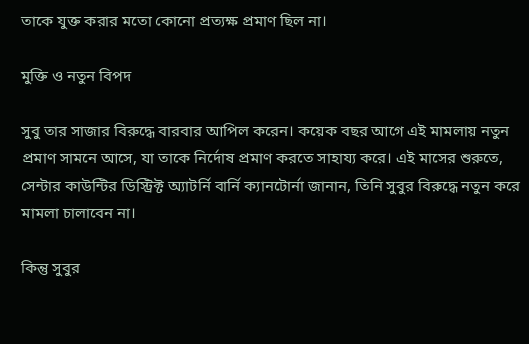তাকে যুক্ত করার মতো কোনো প্রত্যক্ষ প্রমাণ ছিল না।

মুক্তি ও নতুন বিপদ

সুবু তার সাজার বিরুদ্ধে বারবার আপিল করেন। কয়েক বছর আগে এই মামলায় নতুন প্রমাণ সামনে আসে, যা তাকে নির্দোষ প্রমাণ করতে সাহায্য করে। এই মাসের শুরুতে, সেন্টার কাউন্টির ডিস্ট্রিক্ট অ্যাটর্নি বার্নি ক্যানটোর্না জানান, তিনি সুবুর বিরুদ্ধে নতুন করে মামলা চালাবেন না।

কিন্তু সুবুর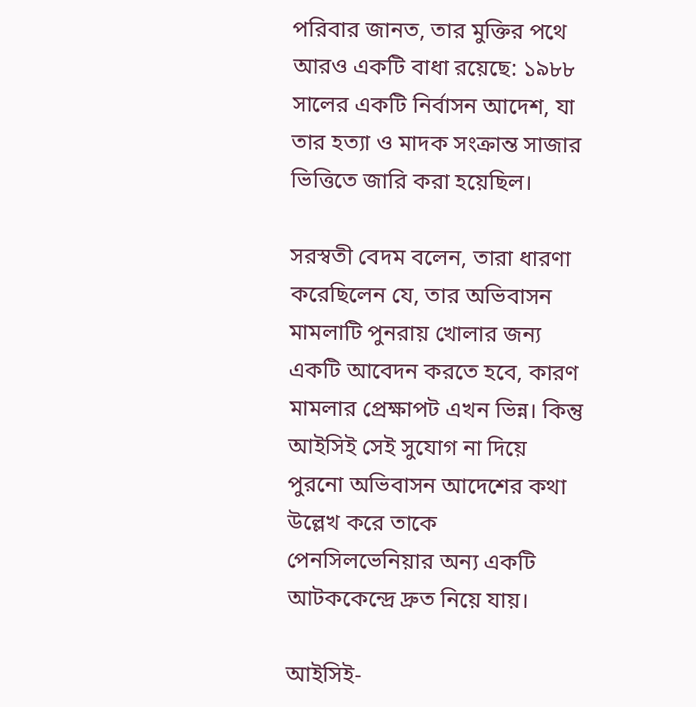পরিবার জানত, তার মুক্তির পথে আরও একটি বাধা রয়েছে: ১৯৮৮ সালের একটি নির্বাসন আদেশ, যা তার হত্যা ও মাদক সংক্রান্ত সাজার ভিত্তিতে জারি করা হয়েছিল।

সরস্বতী বেদম বলেন, তারা ধারণা করেছিলেন যে, তার অভিবাসন মামলাটি পুনরায় খোলার জন্য একটি আবেদন করতে হবে, কারণ মামলার প্রেক্ষাপট এখন ভিন্ন। কিন্তু আইসিই সেই সুযোগ না দিয়ে পুরনো অভিবাসন আদেশের কথা উল্লেখ করে তাকে পেনসিলভেনিয়ার অন্য একটি আটককেন্দ্রে দ্রুত নিয়ে যায়।

আইসিই-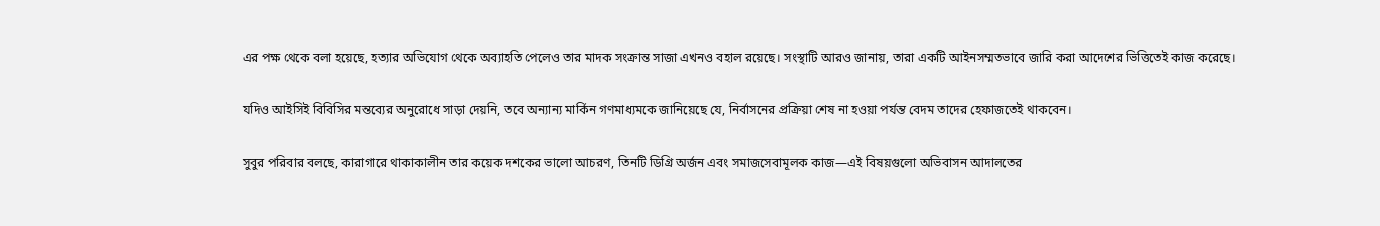এর পক্ষ থেকে বলা হয়েছে, হত্যার অভিযোগ থেকে অব্যাহতি পেলেও তার মাদক সংক্রান্ত সাজা এখনও বহাল রয়েছে। সংস্থাটি আরও জানায়, তারা একটি আইনসম্মতভাবে জারি করা আদেশের ভিত্তিতেই কাজ করেছে।

যদিও আইসিই বিবিসির মন্তব্যের অনুরোধে সাড়া দেয়নি, তবে অন্যান্য মার্কিন গণমাধ্যমকে জানিয়েছে যে, নির্বাসনের প্রক্রিয়া শেষ না হওয়া পর্যন্ত বেদম তাদের হেফাজতেই থাকবেন।

সুবুর পরিবার বলছে, কারাগারে থাকাকালীন তার কয়েক দশকের ভালো আচরণ, তিনটি ডিগ্রি অর্জন এবং সমাজসেবামূলক কাজ—এই বিষয়গুলো অভিবাসন আদালতের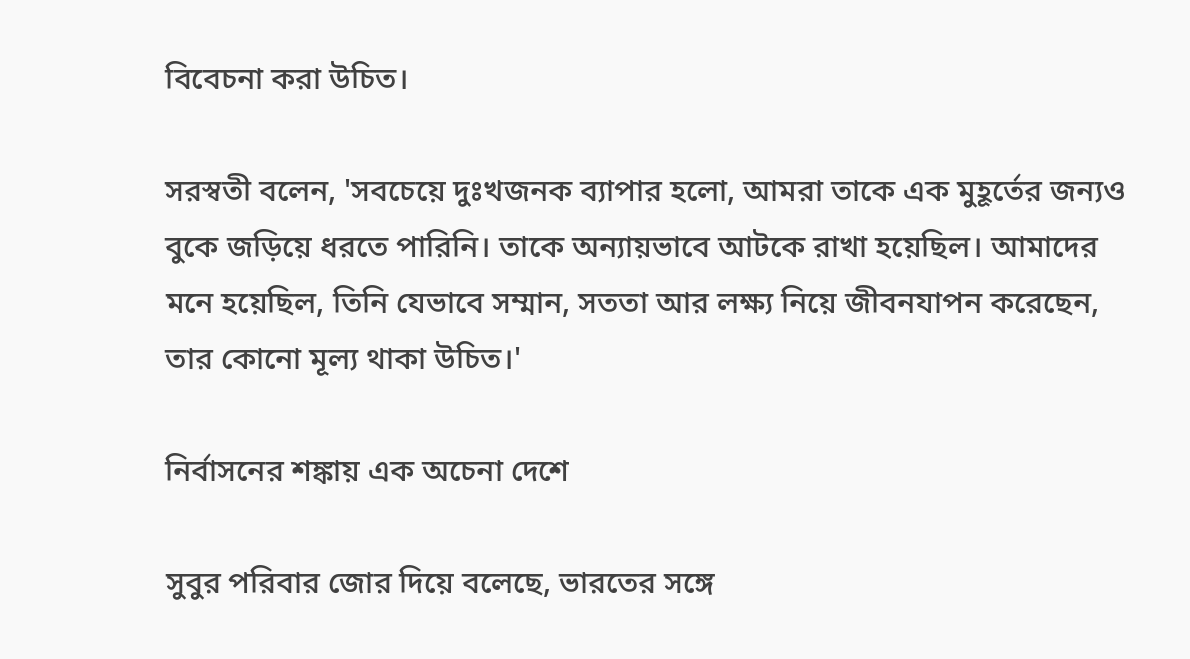বিবেচনা করা উচিত।

সরস্বতী বলেন, 'সবচেয়ে দুঃখজনক ব্যাপার হলো, আমরা তাকে এক মুহূর্তের জন্যও বুকে জড়িয়ে ধরতে পারিনি। তাকে অন্যায়ভাবে আটকে রাখা হয়েছিল। আমাদের মনে হয়েছিল, তিনি যেভাবে সম্মান, সততা আর লক্ষ্য নিয়ে জীবনযাপন করেছেন, তার কোনো মূল্য থাকা উচিত।'

নির্বাসনের শঙ্কায় এক অচেনা দেশে

সুবুর পরিবার জোর দিয়ে বলেছে, ভারতের সঙ্গে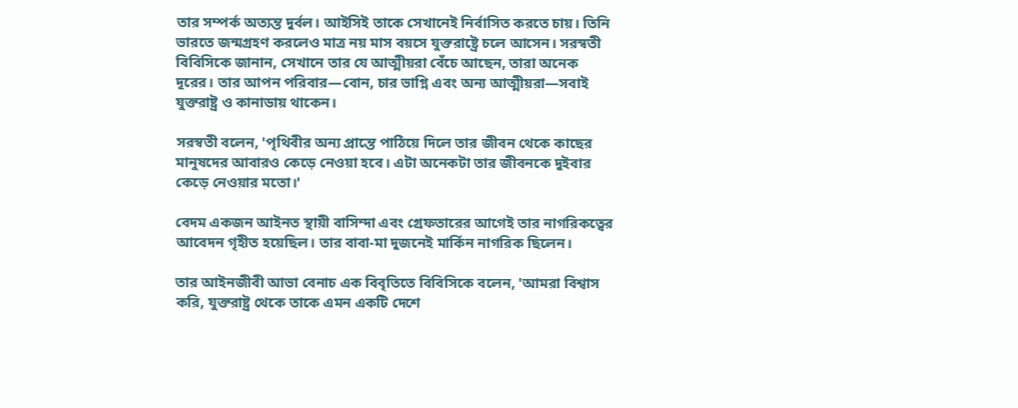তার সম্পর্ক অত্যন্ত দুর্বল। আইসিই তাকে সেখানেই নির্বাসিত করতে চায়। তিনি ভারতে জন্মগ্রহণ করলেও মাত্র নয় মাস বয়সে যুক্তরাষ্ট্রে চলে আসেন। সরস্বতী বিবিসিকে জানান, সেখানে তার যে আত্মীয়রা বেঁচে আছেন, তারা অনেক দূরের। তার আপন পরিবার—বোন, চার ভাগ্নি এবং অন্য আত্মীয়রা—সবাই যুক্তরাষ্ট্র ও কানাডায় থাকেন।

সরস্বতী বলেন, 'পৃথিবীর অন্য প্রান্তে পাঠিয়ে দিলে তার জীবন থেকে কাছের মানুষদের আবারও কেড়ে নেওয়া হবে। এটা অনেকটা তার জীবনকে দুইবার কেড়ে নেওয়ার মতো।'

বেদম একজন আইনত স্থায়ী বাসিন্দা এবং গ্রেফতারের আগেই তার নাগরিকত্বের আবেদন গৃহীত হয়েছিল। তার বাবা-মা দুজনেই মার্কিন নাগরিক ছিলেন।

তার আইনজীবী আভা বেনাচ এক বিবৃতিতে বিবিসিকে বলেন, 'আমরা বিশ্বাস করি, যুক্তরাষ্ট্র থেকে তাকে এমন একটি দেশে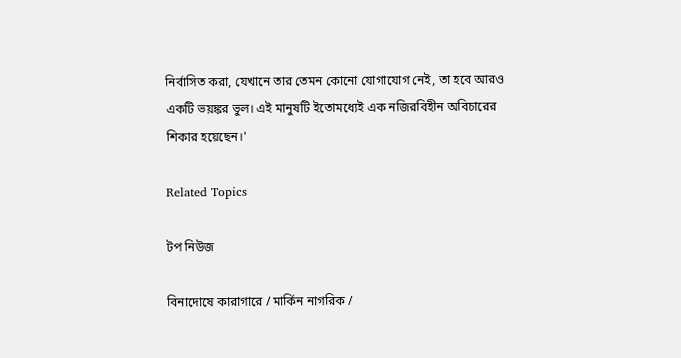নির্বাসিত করা, যেখানে তার তেমন কোনো যোগাযোগ নেই, তা হবে আরও একটি ভয়ঙ্কর ভুল। এই মানুষটি ইতোমধ্যেই এক নজিরবিহীন অবিচারের শিকার হয়েছেন।'

Related Topics

টপ নিউজ

বিনাদোষে কারাগারে / মার্কিন নাগরিক /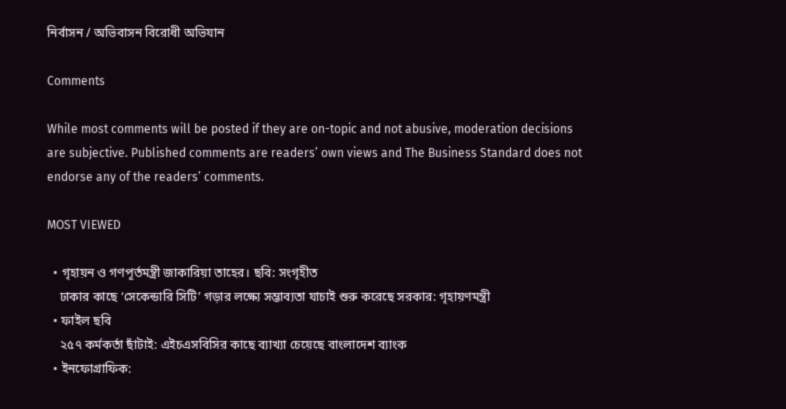নির্বাসন / অভিবাসন বিরোধী অভিযান

Comments

While most comments will be posted if they are on-topic and not abusive, moderation decisions are subjective. Published comments are readers’ own views and The Business Standard does not endorse any of the readers’ comments.

MOST VIEWED

  • গৃহায়ন ও গণপূর্তমন্ত্রী জাকারিয়া তাহের। ছবি: সংগৃহীত
    ঢাকার কাছে ‘সেকেন্ডারি সিটি’ গড়ার লক্ষ্যে সম্ভাব্যতা যাচাই শুরু করেছে সরকার: গৃহায়ণমন্ত্রী
  • ফাইল ছবি
    ২৫৭ কর্মকর্তা ছাঁটাই: এইচএসবিসির কাছে ব্যাখ্যা চেয়েছে বাংলাদেশ ব্যাংক
  • ইনফোগ্রাফিক: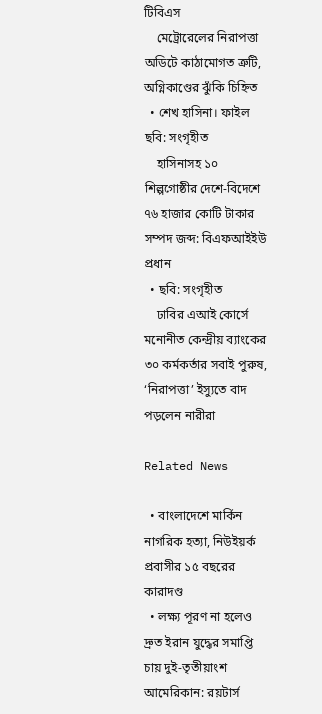টিবিএস
    মেট্রোরেলের নিরাপত্তা অডিটে কাঠামোগত ত্রুটি, অগ্নিকাণ্ডের ঝুঁকি চিহ্নিত
  • শেখ হাসিনা। ফাইল ছবি: সংগৃহীত
    হাসিনাসহ ১০ শিল্পগোষ্ঠীর দেশে-বিদেশে ৭৬ হাজার কোটি টাকার সম্পদ জব্দ: বিএফআইইউ প্রধান
  • ছবি: সংগৃহীত
    ঢাবির এআই কোর্সে মনোনীত কেন্দ্রীয় ব্যাংকের ৩০ কর্মকর্তার সবাই পুরুষ, ‘নিরাপত্তা’ ইস্যুতে বাদ পড়লেন নারীরা

Related News

  • বাংলাদেশে মার্কিন নাগরিক হত্যা, নিউইয়র্ক প্রবাসীর ১৫ বছরের কারাদণ্ড
  • লক্ষ্য পূরণ না হলেও দ্রুত ইরান যুদ্ধের সমাপ্তি চায় দুই-তৃতীয়াংশ আমেরিকান: রয়টার্স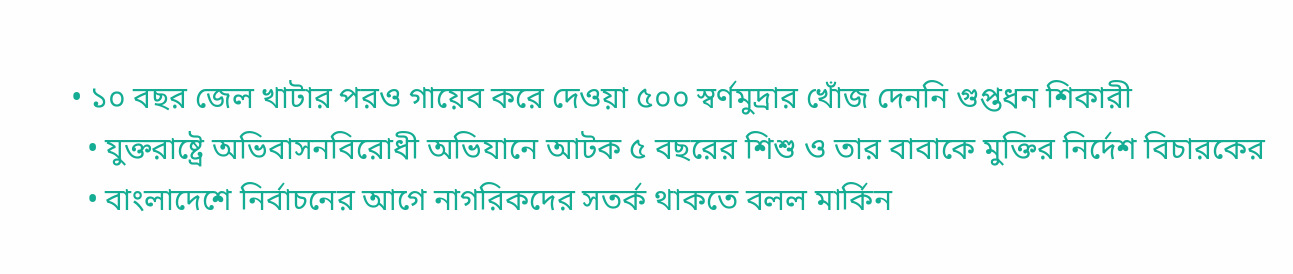• ১০ বছর জেল খাটার পরও গায়েব করে দেওয়া ৫০০ স্বর্ণমুদ্রার খোঁজ দেননি গুপ্তধন শিকারী
  • যুক্তরাষ্ট্রে অভিবাসনবিরোধী অভিযানে আটক ৫ বছরের শিশু ও তার বাবাকে মুক্তির নির্দেশ বিচারকের
  • বাংলাদেশে নির্বাচনের আগে নাগরিকদের সতর্ক থাকতে বলল মার্কিন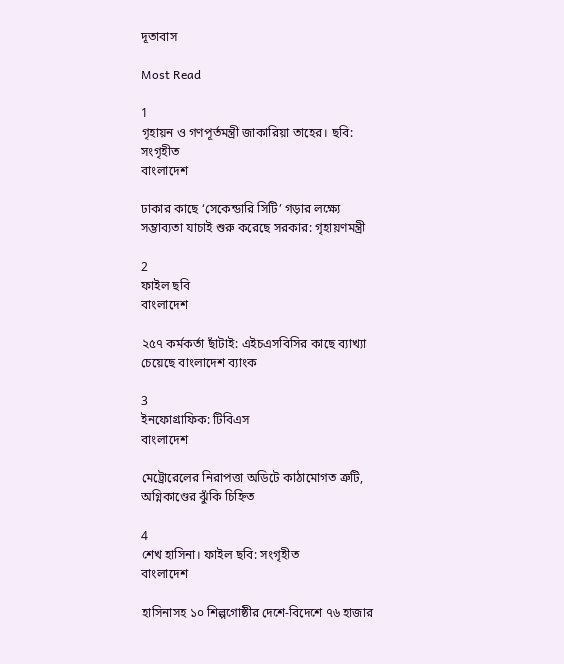দূতাবাস

Most Read

1
গৃহায়ন ও গণপূর্তমন্ত্রী জাকারিয়া তাহের। ছবি: সংগৃহীত
বাংলাদেশ

ঢাকার কাছে ‘সেকেন্ডারি সিটি’ গড়ার লক্ষ্যে সম্ভাব্যতা যাচাই শুরু করেছে সরকার: গৃহায়ণমন্ত্রী

2
ফাইল ছবি
বাংলাদেশ

২৫৭ কর্মকর্তা ছাঁটাই: এইচএসবিসির কাছে ব্যাখ্যা চেয়েছে বাংলাদেশ ব্যাংক

3
ইনফোগ্রাফিক: টিবিএস
বাংলাদেশ

মেট্রোরেলের নিরাপত্তা অডিটে কাঠামোগত ত্রুটি, অগ্নিকাণ্ডের ঝুঁকি চিহ্নিত

4
শেখ হাসিনা। ফাইল ছবি: সংগৃহীত
বাংলাদেশ

হাসিনাসহ ১০ শিল্পগোষ্ঠীর দেশে-বিদেশে ৭৬ হাজার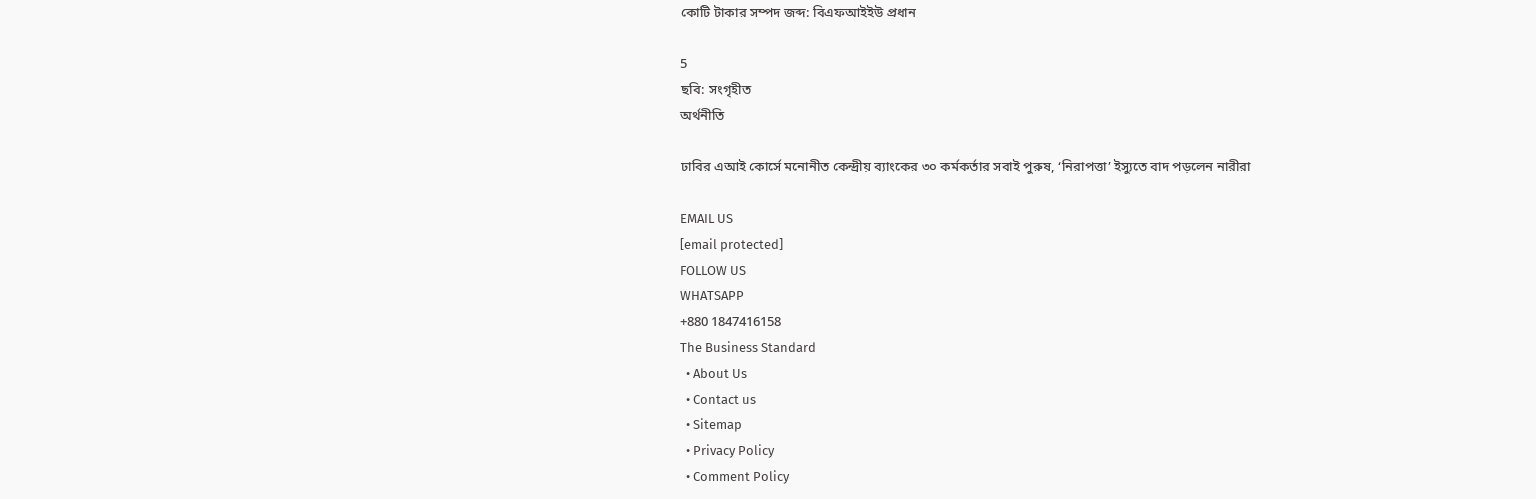কোটি টাকার সম্পদ জব্দ: বিএফআইইউ প্রধান

5
ছবি: সংগৃহীত
অর্থনীতি

ঢাবির এআই কোর্সে মনোনীত কেন্দ্রীয় ব্যাংকের ৩০ কর্মকর্তার সবাই পুরুষ, ‘নিরাপত্তা’ ইস্যুতে বাদ পড়লেন নারীরা

EMAIL US
[email protected]
FOLLOW US
WHATSAPP
+880 1847416158
The Business Standard
  • About Us
  • Contact us
  • Sitemap
  • Privacy Policy
  • Comment Policy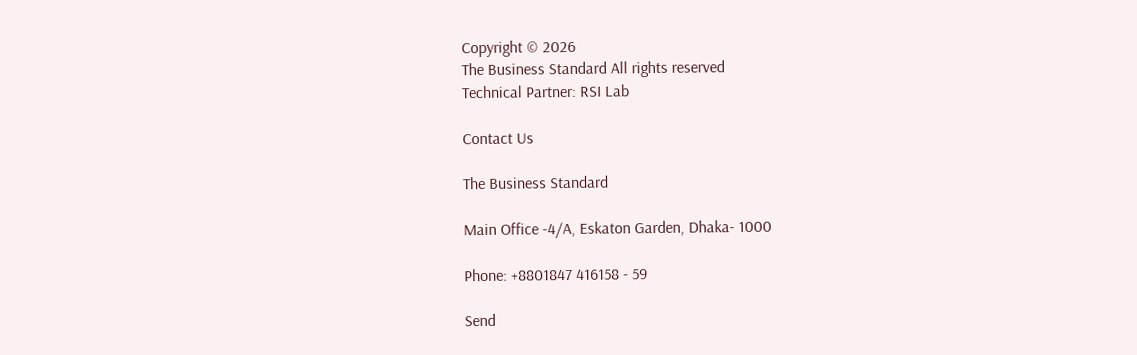Copyright © 2026
The Business Standard All rights reserved
Technical Partner: RSI Lab

Contact Us

The Business Standard

Main Office -4/A, Eskaton Garden, Dhaka- 1000

Phone: +8801847 416158 - 59

Send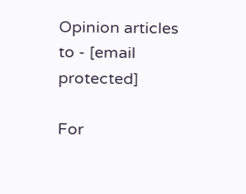Opinion articles to - [email protected]

For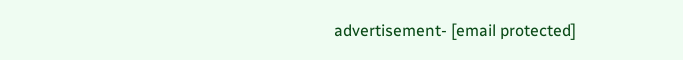advertisement- [email protected]